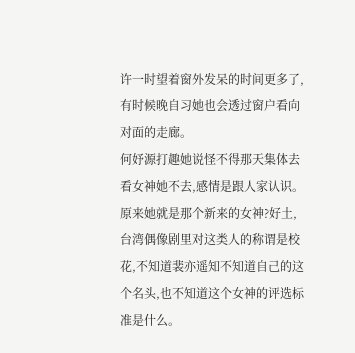许一时望着窗外发呆的时间更多了,有时候晚自习她也会透过窗户看向对面的走廊。
何妤源打趣她说怪不得那天集体去看女神她不去,感情是跟人家认识。
原来她就是那个新来的女神?好土,台湾偶像剧里对这类人的称谓是校花,不知道裴亦遥知不知道自己的这个名头,也不知道这个女神的评选标准是什么。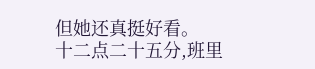但她还真挺好看。
十二点二十五分,班里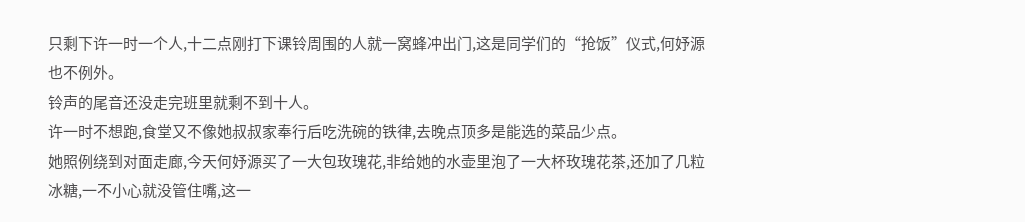只剩下许一时一个人,十二点刚打下课铃周围的人就一窝蜂冲出门,这是同学们的“抢饭”仪式,何妤源也不例外。
铃声的尾音还没走完班里就剩不到十人。
许一时不想跑,食堂又不像她叔叔家奉行后吃洗碗的铁律,去晚点顶多是能选的菜品少点。
她照例绕到对面走廊,今天何妤源买了一大包玫瑰花,非给她的水壶里泡了一大杯玫瑰花茶,还加了几粒冰糖,一不小心就没管住嘴,这一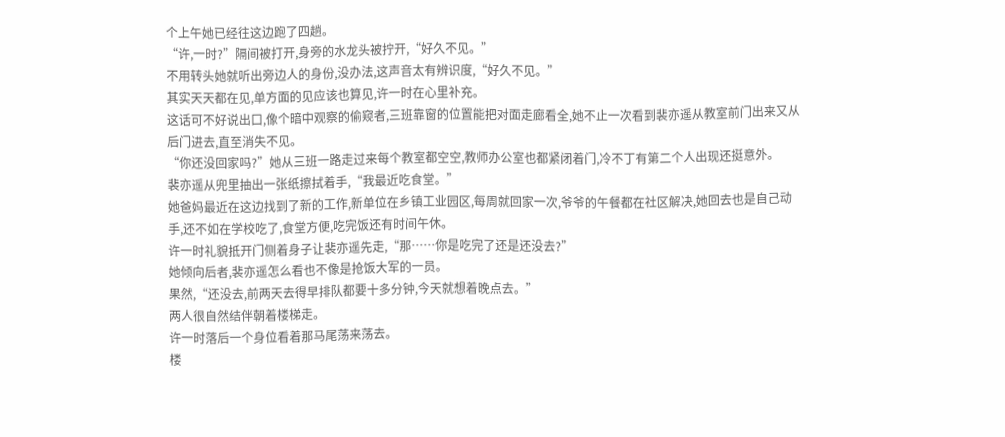个上午她已经往这边跑了四趟。
“许,一时?”隔间被打开,身旁的水龙头被拧开,“好久不见。”
不用转头她就听出旁边人的身份,没办法,这声音太有辨识度,“好久不见。”
其实天天都在见,单方面的见应该也算见,许一时在心里补充。
这话可不好说出口,像个暗中观察的偷窥者,三班靠窗的位置能把对面走廊看全,她不止一次看到裴亦遥从教室前门出来又从后门进去,直至消失不见。
“你还没回家吗?”她从三班一路走过来每个教室都空空,教师办公室也都紧闭着门,冷不丁有第二个人出现还挺意外。
裴亦遥从兜里抽出一张纸擦拭着手,“我最近吃食堂。”
她爸妈最近在这边找到了新的工作,新单位在乡镇工业园区,每周就回家一次,爷爷的午餐都在社区解决,她回去也是自己动手,还不如在学校吃了,食堂方便,吃完饭还有时间午休。
许一时礼貌抵开门侧着身子让裴亦遥先走,“那……你是吃完了还是还没去?”
她倾向后者,裴亦遥怎么看也不像是抢饭大军的一员。
果然,“还没去,前两天去得早排队都要十多分钟,今天就想着晚点去。”
两人很自然结伴朝着楼梯走。
许一时落后一个身位看着那马尾荡来荡去。
楼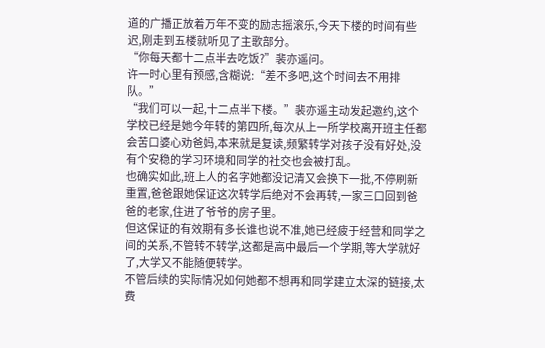道的广播正放着万年不变的励志摇滚乐,今天下楼的时间有些迟,刚走到五楼就听见了主歌部分。
“你每天都十二点半去吃饭?”裴亦遥问。
许一时心里有预感,含糊说:“差不多吧,这个时间去不用排队。”
“我们可以一起,十二点半下楼。”裴亦遥主动发起邀约,这个学校已经是她今年转的第四所,每次从上一所学校离开班主任都会苦口婆心劝爸妈,本来就是复读,频繁转学对孩子没有好处,没有个安稳的学习环境和同学的社交也会被打乱。
也确实如此,班上人的名字她都没记清又会换下一批,不停刷新重置,爸爸跟她保证这次转学后绝对不会再转,一家三口回到爸爸的老家,住进了爷爷的房子里。
但这保证的有效期有多长谁也说不准,她已经疲于经营和同学之间的关系,不管转不转学,这都是高中最后一个学期,等大学就好了,大学又不能随便转学。
不管后续的实际情况如何她都不想再和同学建立太深的链接,太费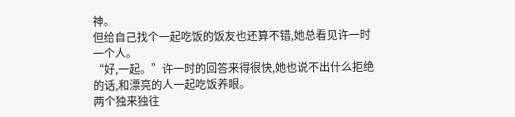神。
但给自己找个一起吃饭的饭友也还算不错,她总看见许一时一个人。
“好,一起。”许一时的回答来得很快,她也说不出什么拒绝的话,和漂亮的人一起吃饭养眼。
两个独来独往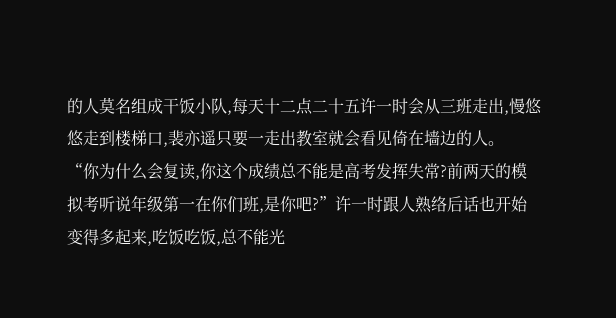的人莫名组成干饭小队,每天十二点二十五许一时会从三班走出,慢悠悠走到楼梯口,裴亦遥只要一走出教室就会看见倚在墙边的人。
“你为什么会复读,你这个成绩总不能是高考发挥失常?前两天的模拟考听说年级第一在你们班,是你吧?”许一时跟人熟络后话也开始变得多起来,吃饭吃饭,总不能光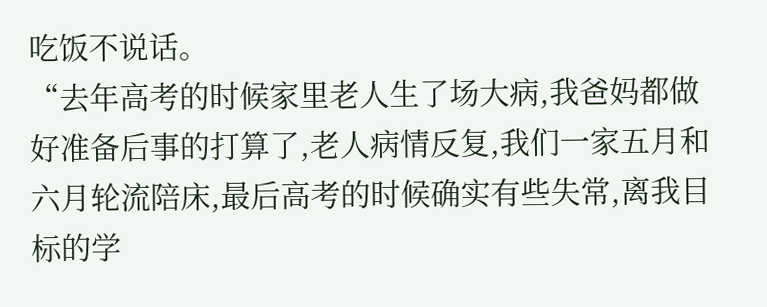吃饭不说话。
“去年高考的时候家里老人生了场大病,我爸妈都做好准备后事的打算了,老人病情反复,我们一家五月和六月轮流陪床,最后高考的时候确实有些失常,离我目标的学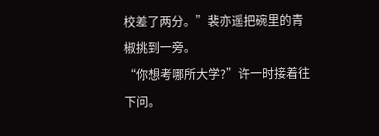校差了两分。”裴亦遥把碗里的青椒挑到一旁。
“你想考哪所大学?”许一时接着往下问。